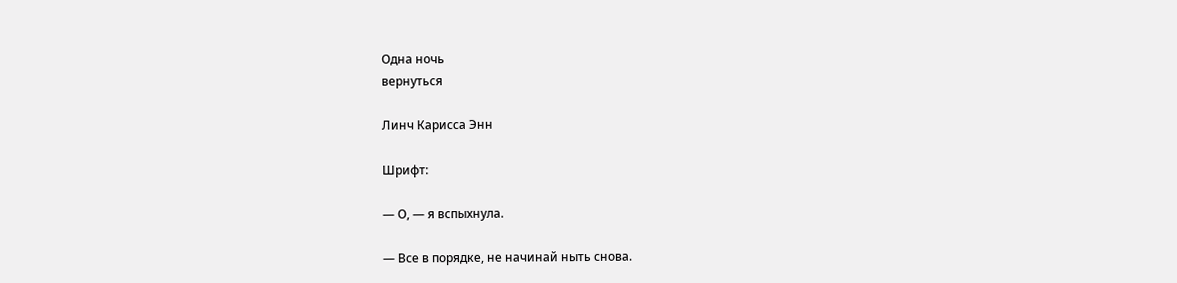Одна ночь
вернуться

Линч Карисса Энн

Шрифт:

— О, — я вспыхнула.

— Все в порядке, не начинай ныть снова.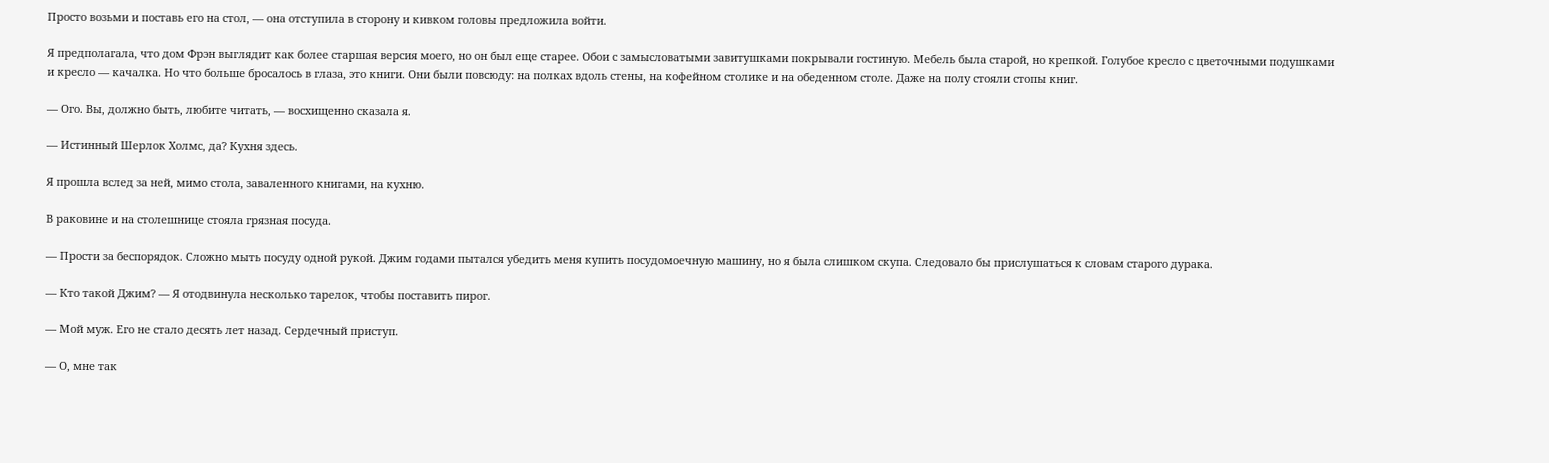Просто возьми и поставь его на стол, — она отступила в сторону и кивком головы предложила войти.

Я предполагала, что дом Фрэн выглядит как более старшая версия моего, но он был еще старее. Обои с замысловатыми завитушками покрывали гостиную. Мебель была старой, но крепкой. Голубое кресло с цветочными подушками и кресло — качалка. Но что больше бросалось в глаза, это книги. Они были повсюду: на полках вдоль стены, на кофейном столике и на обеденном столе. Даже на полу стояли стопы книг.

— Ого. Вы, должно быть, любите читать, — восхищенно сказала я.

— Истинный Шерлок Холмс, да? Кухня здесь.

Я прошла вслед за ней, мимо стола, заваленного книгами, на кухню.

В раковине и на столешнице стояла грязная посуда.

— Прости за беспорядок. Сложно мыть посуду одной рукой. Джим годами пытался убедить меня купить посудомоечную машину, но я была слишком скупа. Следовало бы прислушаться к словам старого дурака.

— Кто такой Джим? — Я отодвинула несколько тарелок, чтобы поставить пирог.

— Мой муж. Его не стало десять лет назад. Сердечный приступ.

— О, мне так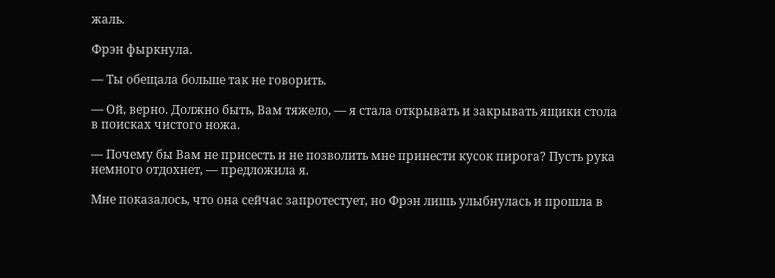жаль.

Фрэн фыркнула.

— Ты обещала больше так не говорить.

— Ой, верно. Должно быть, Вам тяжело, — я стала открывать и закрывать ящики стола в поисках чистого ножа.

— Почему бы Вам не присесть и не позволить мне принести кусок пирога? Пусть рука немного отдохнет, — предложила я.

Мне показалось, что она сейчас запротестует, но Фрэн лишь улыбнулась и прошла в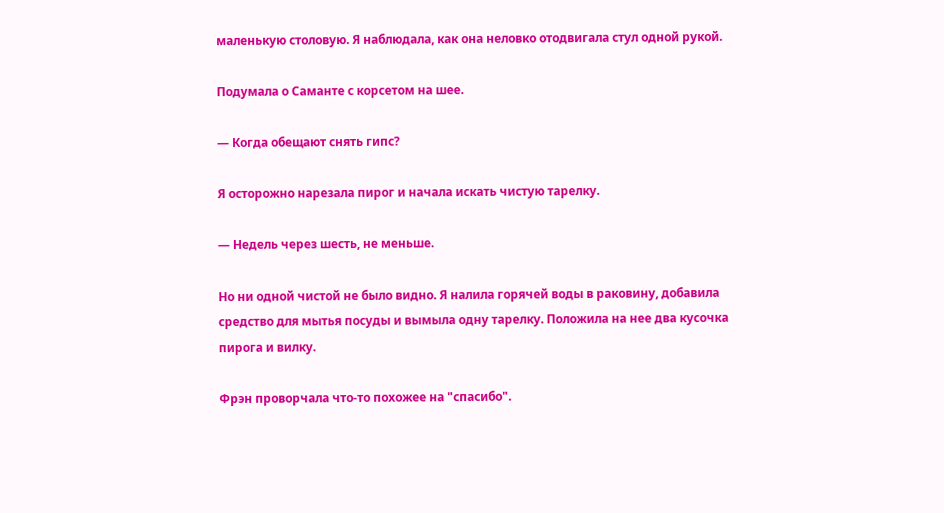маленькую столовую. Я наблюдала, как она неловко отодвигала стул одной рукой.

Подумала о Саманте с корсетом на шее.

— Когда обещают снять гипс?

Я осторожно нарезала пирог и начала искать чистую тарелку.

— Недель через шесть, не меньше.

Но ни одной чистой не было видно. Я налила горячей воды в раковину, добавила средство для мытья посуды и вымыла одну тарелку. Положила на нее два кусочка пирога и вилку.

Фрэн проворчала что-то похожее на "спасибо".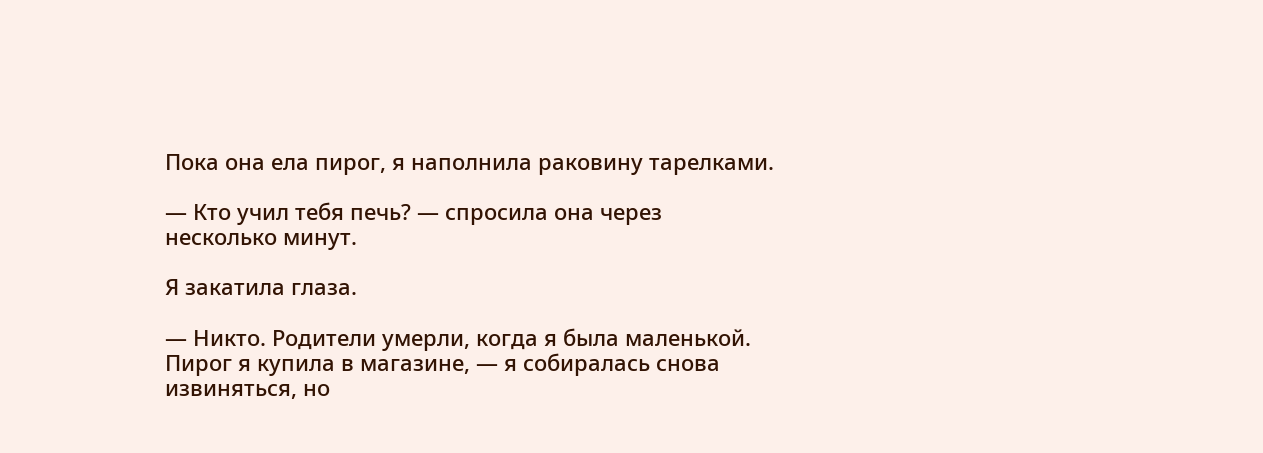Пока она ела пирог, я наполнила раковину тарелками.

— Кто учил тебя печь? — спросила она через несколько минут.

Я закатила глаза.

— Никто. Родители умерли, когда я была маленькой. Пирог я купила в магазине, — я собиралась снова извиняться, но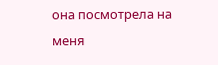она посмотрела на меня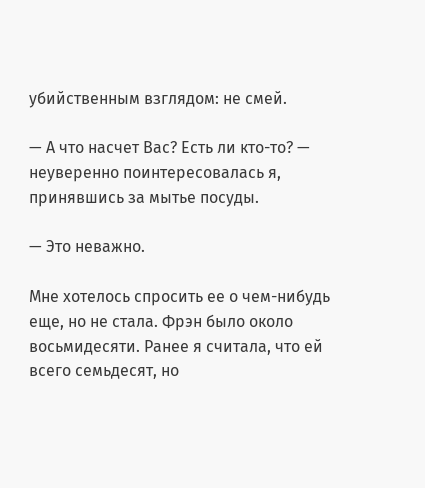убийственным взглядом: не смей.

— А что насчет Вас? Есть ли кто-то? — неуверенно поинтересовалась я, принявшись за мытье посуды.

— Это неважно.

Мне хотелось спросить ее о чем-нибудь еще, но не стала. Фрэн было около восьмидесяти. Ранее я считала, что ей всего семьдесят, но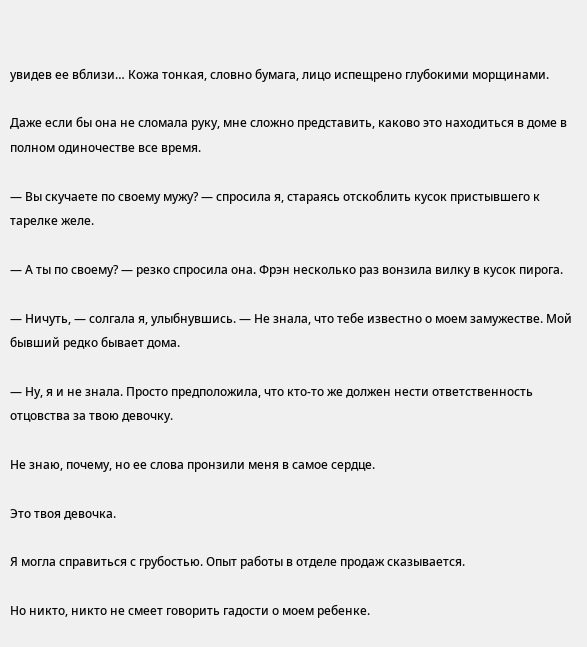увидев ее вблизи… Кожа тонкая, словно бумага, лицо испещрено глубокими морщинами.

Даже если бы она не сломала руку, мне сложно представить, каково это находиться в доме в полном одиночестве все время.

— Вы скучаете по своему мужу? — спросила я, стараясь отскоблить кусок пристывшего к тарелке желе.

— А ты по своему? — резко спросила она. Фрэн несколько раз вонзила вилку в кусок пирога.

— Ничуть, — солгала я, улыбнувшись. — Не знала, что тебе известно о моем замужестве. Мой бывший редко бывает дома.

— Ну, я и не знала. Просто предположила, что кто-то же должен нести ответственность отцовства за твою девочку.

Не знаю, почему, но ее слова пронзили меня в самое сердце.

Это твоя девочка.

Я могла справиться с грубостью. Опыт работы в отделе продаж сказывается.

Но никто, никто не смеет говорить гадости о моем ребенке.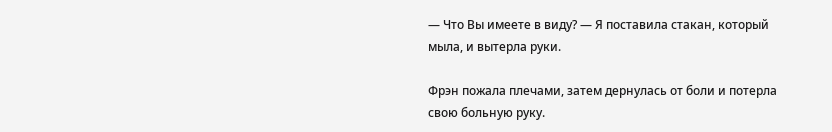— Что Вы имеете в виду? — Я поставила стакан, который мыла, и вытерла руки.

Фрэн пожала плечами, затем дернулась от боли и потерла свою больную руку.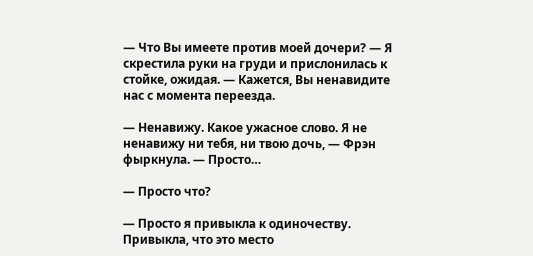— Что Вы имеете против моей дочери? — Я скрестила руки на груди и прислонилась к стойке, ожидая. — Кажется, Вы ненавидите нас с момента переезда.

— Ненавижу. Какое ужасное слово. Я не ненавижу ни тебя, ни твою дочь, — Фрэн фыркнула. — Просто…

— Просто что?

— Просто я привыкла к одиночеству. Привыкла, что это место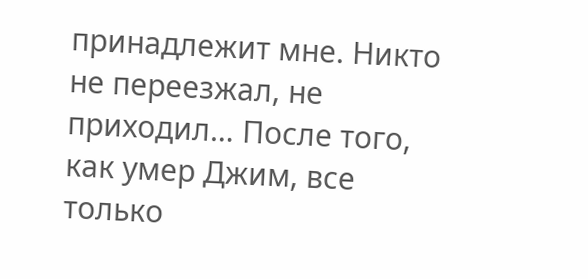принадлежит мне. Никто не переезжал, не приходил… После того, как умер Джим, все только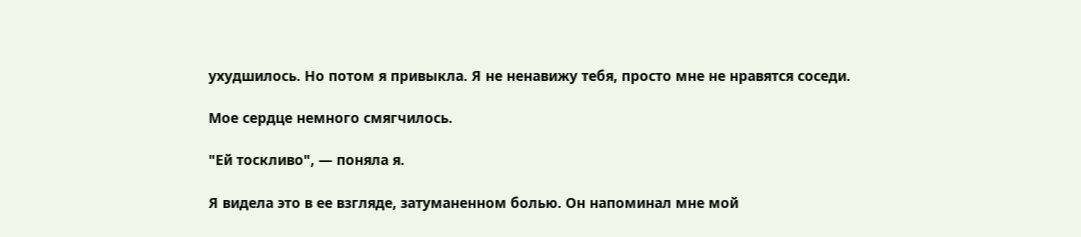ухудшилось. Но потом я привыкла. Я не ненавижу тебя, просто мне не нравятся соседи.

Мое сердце немного смягчилось.

"Ей тоскливо", — поняла я.

Я видела это в ее взгляде, затуманенном болью. Он напоминал мне мой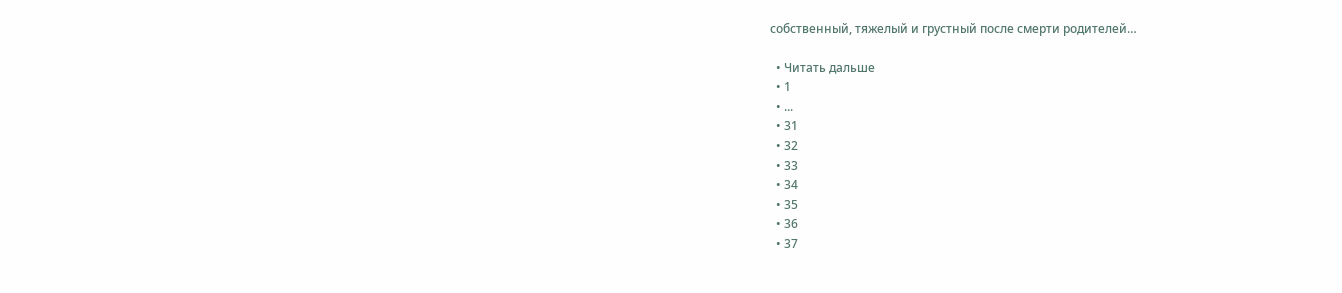собственный, тяжелый и грустный после смерти родителей…

  • Читать дальше
  • 1
  • ...
  • 31
  • 32
  • 33
  • 34
  • 35
  • 36
  • 37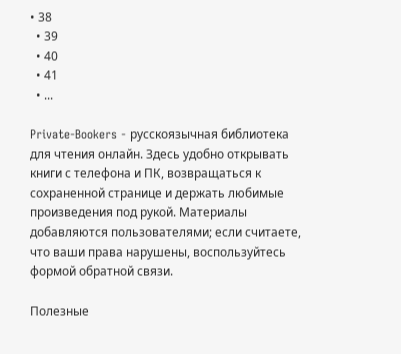• 38
  • 39
  • 40
  • 41
  • ...

Private-Bookers - русскоязычная библиотека для чтения онлайн. Здесь удобно открывать книги с телефона и ПК, возвращаться к сохраненной странице и держать любимые произведения под рукой. Материалы добавляются пользователями; если считаете, что ваши права нарушены, воспользуйтесь формой обратной связи.

Полезные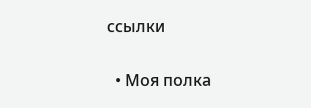ссылки

  • Моя полка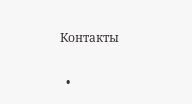Контакты

  •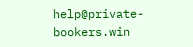help@private-bookers.win